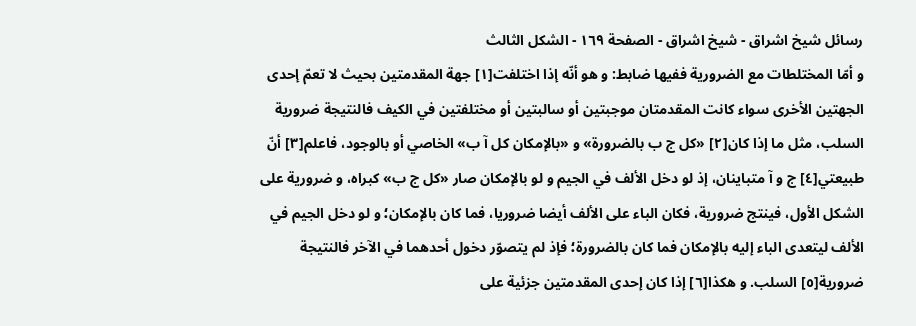رسائل شيخ اشراق - شيخ اشراق - الصفحة ١٦٩ - الشكل الثالث
و أمّا المختلطات مع الضرورية ففيها ضابط: و هو أنّه إذا اختلفت[١] جهة المقدمتين بحيث لا تعمّ إحدى الجهتين الأخرى سواء كانت المقدمتان موجبتين أو سالبتين أو مختلفتين في الكيف فالنتيجة ضرورية السلب، مثل ما إذا كان[٢] «كل ج ب بالضرورة» و «بالإمكان كل آ ب» الخاصي أو بالوجود، فاعلم[٣] أنّ طبيعتي[٤] ج و آ متباينان، إذ لو دخل الألف في الجيم و لو بالإمكان صار «كل ج ب» كبراه، و ضرورية على الشكل الأول، فينتج ضرورية، فكان الباء على الألف أيضا ضروريا، فما كان بالإمكان؛ و لو دخل الجيم في الألف ليتعدى الباء إليه بالإمكان فما كان بالضرورة؛ فإذ لم يتصوّر دخول أحدهما في الآخر فالنتيجة ضرورية[٥] السلب. و هكذا[٦] إذا كان إحدى المقدمتين جزئية على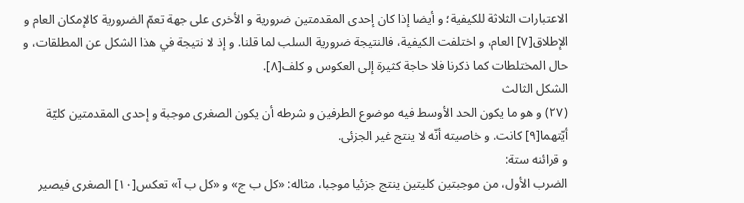الاعتبارات الثلاثة للكيفية؛ و أيضا إذا كان إحدى المقدمتين ضرورية و الأخرى على جهة تعمّ الضرورية كالإمكان العام و الإطلاق[٧] العام، و اختلفت الكيفية، فالنتيجة ضرورية السلب لما قلنا. و إذ لا نتيجة في هذا الشكل عن المطلقات، و حال المختلطات كما ذكرنا فلا حاجة كثيرة إلى العكوس و كلف[٨].
الشكل الثالث
(٢٧) و هو ما يكون الحد الأوسط فيه موضوع الطرفين و شرطه أن يكون الصغرى موجبة و إحدى المقدمتين كليّة أيّتهما[٩] كانت. و خاصيته أنّه لا ينتج غير الجزئى.
و قرائنه ستة:
الضرب الأول، من موجبتين كليتين ينتج جزئيا موجبا، مثاله: «كل ب ج» و «كل ب آ» تعكس[١٠] الصغرى فيصير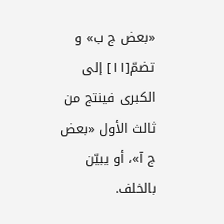«بعض ج ب» و تضمّ[١١] إلى الكبرى فينتج من ثالث الأول «بعض ج آ»، أو يبيّن بالخلف.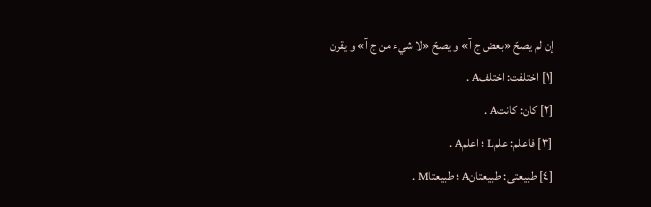إن لم يصحّ «بعض ج آ» و يصحّ «لا شيء من ج آ» و يقرن
[١] اختلفت: اختلفA .
[٢] كان: كانتA .
[٣] فاعلم: علمL ؛ اعلمA .
[٤] طبيعتى: طبيعتانA ؛ طبيعتاM .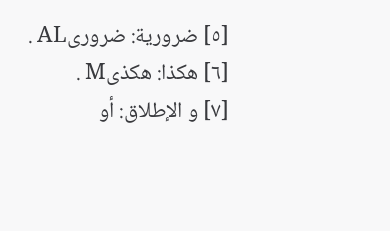[٥] ضرورية: ضرورىAL .
[٦] هكذا: هكذىM .
[٧] و الإطلاق: أو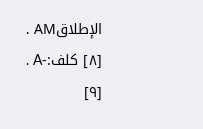الإطلاقAM .
[٨] كلف:-A .
[٩]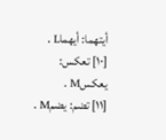أيتهما: أيهماL .
[١٠] تعكس: يعكسM .
[١١] تضم: يضمM .